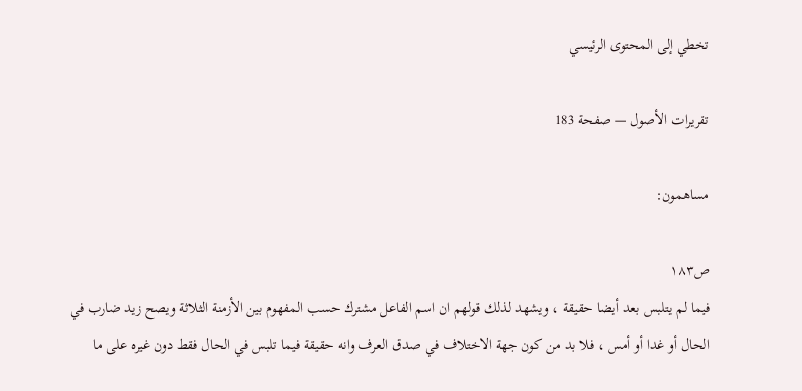تخطي إلى المحتوى الرئيسي

تقريرات الأصول — صفحة 183

مساهمون:

ص١٨٣
فيما لم يتلبس بعد أيضا حقيقة ، ويشهد لذلك قولهم ان اسم الفاعل مشترك حسب المفهوم بين الأزمنة الثلاثة ويصح زيد ضارب في الحال أو غدا أو أمس ، فلا بد من كون جهة الاختلاف في صدق العرف وانه حقيقة فيما تلبس في الحال فقط دون غيره على ما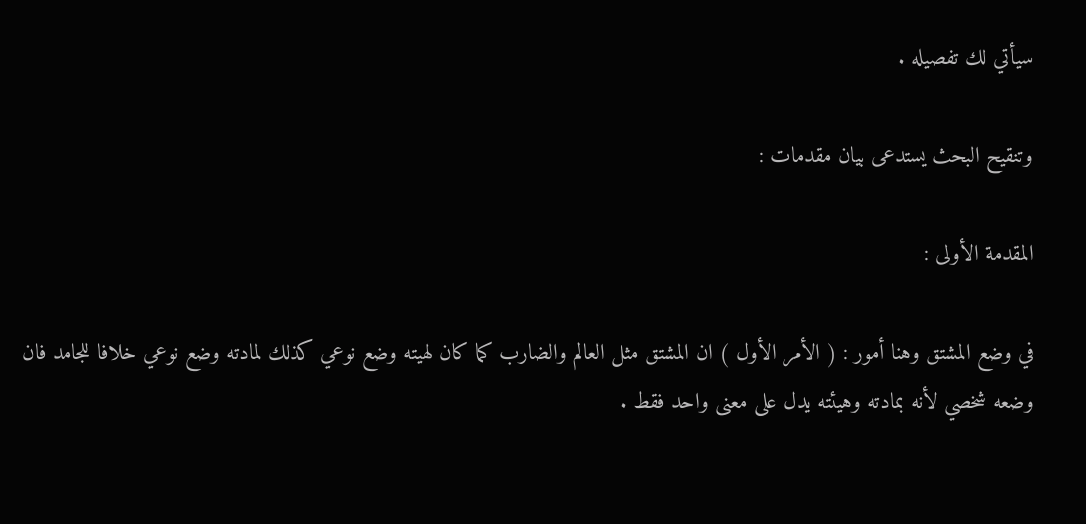سيأتي لك تفصيله .

وتنقيح البحث يستدعى بيان مقدمات :

المقدمة الأولى :

في وضع المشتق وهنا أمور : ( الأمر الأول ) ان المشتق مثل العالم والضارب كما كان لهيته وضع نوعي كذلك لمادته وضع نوعي خلافا للجامد فان وضعه شخصي لأنه بمادته وهيئته يدل على معنى واحد فقط .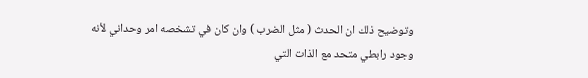وتوضيح ذلك ان الحدث ( مثل الضرب ) وان كان في تشخصه امر وحداني لأنه وجود رابطي متحد مع الذات التي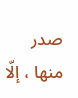صدر منها ، إلّا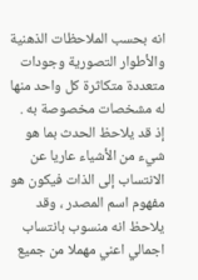انه بحسب الملاحظات الذهنية والأطوار التصورية وجودات متعددة متكاثرة كل واحد منها له مشخصات مخصوصة به . إذ قد يلاحظ الحدث بما هو شيء من الأشياء عاريا عن الانتساب إلى الذات فيكون هو مفهوم اسم المصدر ، وقد يلاحظ انه منسوب بانتساب اجمالي اعني مهملا من جميع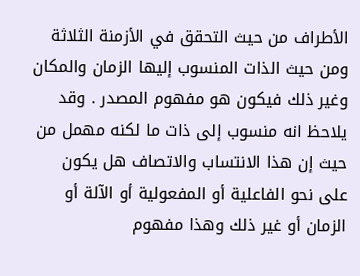الأطراف من حيث التحقق في الأزمنة الثلاثة ومن حيث الذات المنسوب إليها الزمان والمكان وغير ذلك فيكون هو مفهوم المصدر . وقد يلاحظ انه منسوب إلى ذات ما لكنه مهمل من حيث إن هذا الانتساب والاتصاف هل يكون على نحو الفاعلية أو المفعولية أو الآلة أو الزمان أو غير ذلك وهذا مفهوم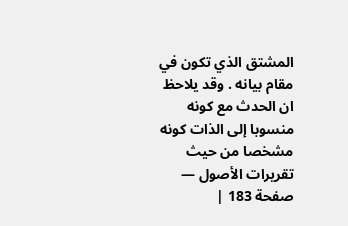المشتق الذي تكون في مقام بيانه . وقد يلاحظ ان الحدث مع كونه منسوبا إلى الذات كونه مشخصا من حيث
تقريرات الأصول — صفحة 183 |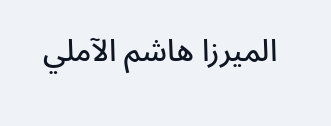الميرزا هاشم الآملي